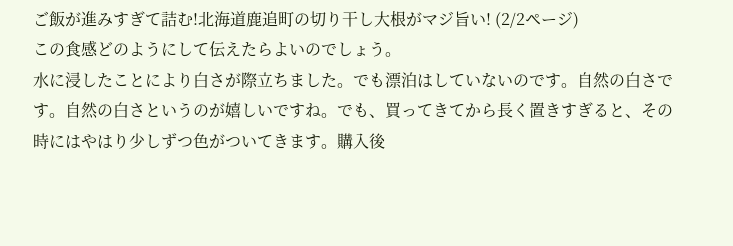ご飯が進みすぎて詰む!北海道鹿追町の切り干し大根がマジ旨い! (2/2ページ)
この食感どのようにして伝えたらよいのでしょう。
水に浸したことにより白さが際立ちました。でも漂泊はしていないのです。自然の白さです。自然の白さというのが嬉しいですね。でも、買ってきてから長く置きすぎると、その時にはやはり少しずつ色がついてきます。購入後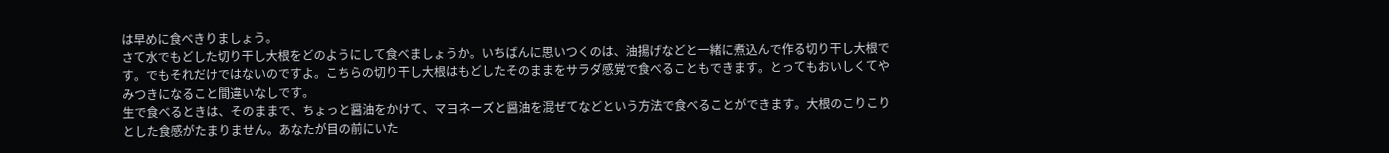は早めに食べきりましょう。
さて水でもどした切り干し大根をどのようにして食べましょうか。いちばんに思いつくのは、油揚げなどと一緒に煮込んで作る切り干し大根です。でもそれだけではないのですよ。こちらの切り干し大根はもどしたそのままをサラダ感覚で食べることもできます。とってもおいしくてやみつきになること間違いなしです。
生で食べるときは、そのままで、ちょっと醤油をかけて、マヨネーズと醤油を混ぜてなどという方法で食べることができます。大根のこりこりとした食感がたまりません。あなたが目の前にいた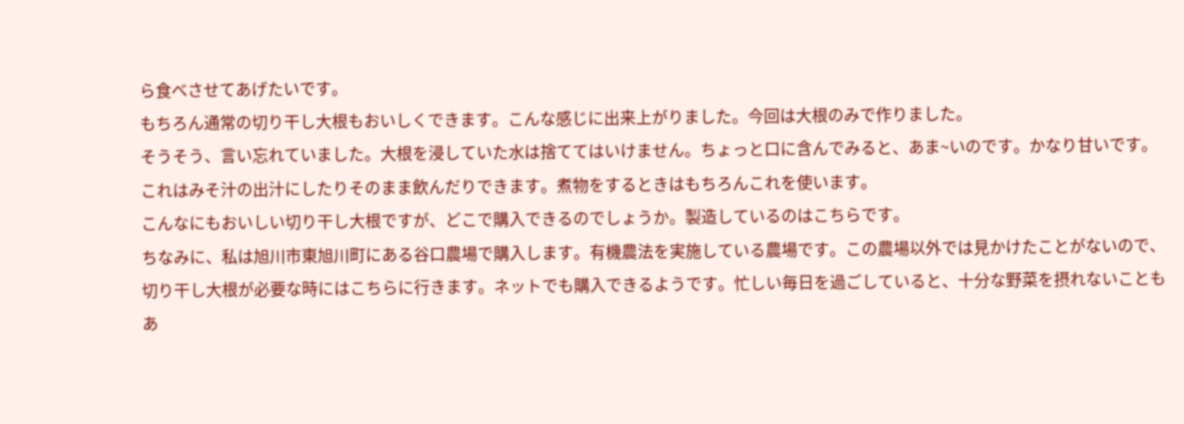ら食べさせてあげたいです。
もちろん通常の切り干し大根もおいしくできます。こんな感じに出来上がりました。今回は大根のみで作りました。
そうそう、言い忘れていました。大根を浸していた水は捨ててはいけません。ちょっと口に含んでみると、あま~いのです。かなり甘いです。これはみそ汁の出汁にしたりそのまま飲んだりできます。煮物をするときはもちろんこれを使います。
こんなにもおいしい切り干し大根ですが、どこで購入できるのでしょうか。製造しているのはこちらです。
ちなみに、私は旭川市東旭川町にある谷口農場で購入します。有機農法を実施している農場です。この農場以外では見かけたことがないので、切り干し大根が必要な時にはこちらに行きます。ネットでも購入できるようです。忙しい毎日を過ごしていると、十分な野菜を摂れないこともあ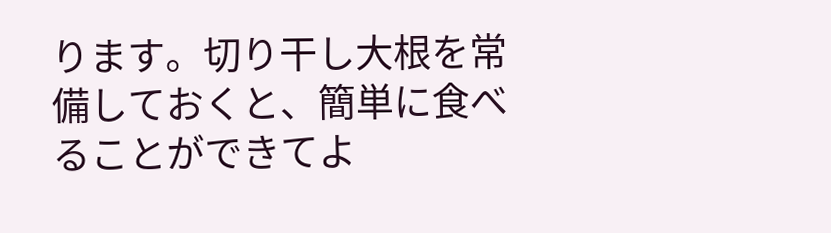ります。切り干し大根を常備しておくと、簡単に食べることができてよ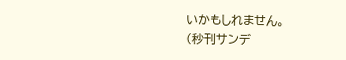いかもしれません。
(秒刊サンデ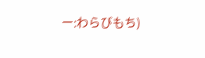ー:わらびもち)